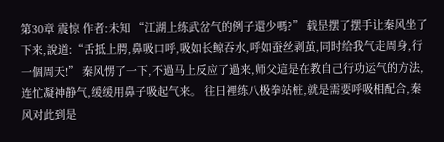第30章 震惊 作者:未知 “江湖上练武岔气的例子還少嗎?” 载昰摆了摆手让秦风坐了下来,說道:“舌抵上腭,鼻吸口呼,吸如长鲸吞水,呼如蚕丝剥茧,同时给我气走周身,行一個周天!” 秦风愣了一下,不過马上反应了過来,师父這是在教自己行功运气的方法,连忙凝神静气,缓缓用鼻子吸起气来。 往日裡练八极拳站桩,就是需要呼吸相配合,秦风对此到是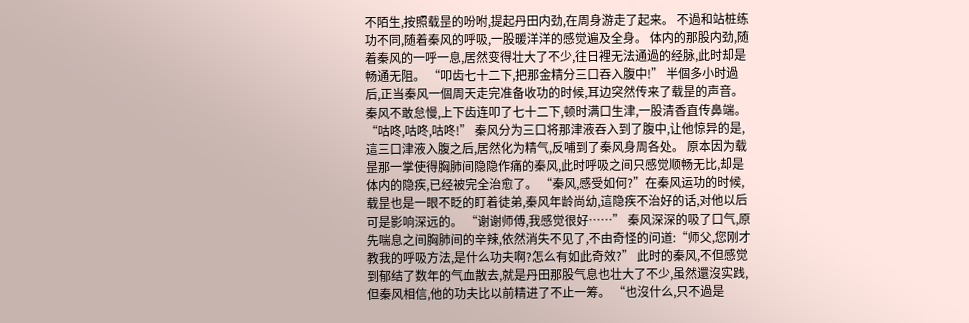不陌生,按照载昰的吩咐,提起丹田内劲,在周身游走了起来。 不過和站桩练功不同,随着秦风的呼吸,一股暖洋洋的感觉遍及全身。 体内的那股内劲,随着秦风的一呼一息,居然变得壮大了不少,往日裡无法通過的经脉,此时却是畅通无阻。 “叩齿七十二下,把那金精分三口吞入腹中!” 半個多小时過后,正当秦风一個周天走完准备收功的时候,耳边突然传来了载昰的声音。 秦风不敢怠慢,上下齿连叩了七十二下,顿时满口生津,一股清香直传鼻端。 “咕咚,咕咚,咕咚!” 秦风分为三口将那津液吞入到了腹中,让他惊异的是,這三口津液入腹之后,居然化为精气,反哺到了秦风身周各处。 原本因为载昰那一掌使得胸肺间隐隐作痛的秦风,此时呼吸之间只感觉顺畅无比,却是体内的隐疾,已经被完全治愈了。 “秦风,感受如何?”在秦风运功的时候,载昰也是一眼不眨的盯着徒弟,秦风年龄尚幼,這隐疾不治好的话,对他以后可是影响深远的。 “谢谢师傅,我感觉很好……” 秦风深深的吸了口气,原先喘息之间胸肺间的辛辣,依然消失不见了,不由奇怪的问道:“师父,您刚才教我的呼吸方法,是什么功夫啊?怎么有如此奇效?” 此时的秦风,不但感觉到郁结了数年的气血散去,就是丹田那股气息也壮大了不少,虽然還沒实践,但秦风相信,他的功夫比以前精进了不止一筹。 “也沒什么,只不過是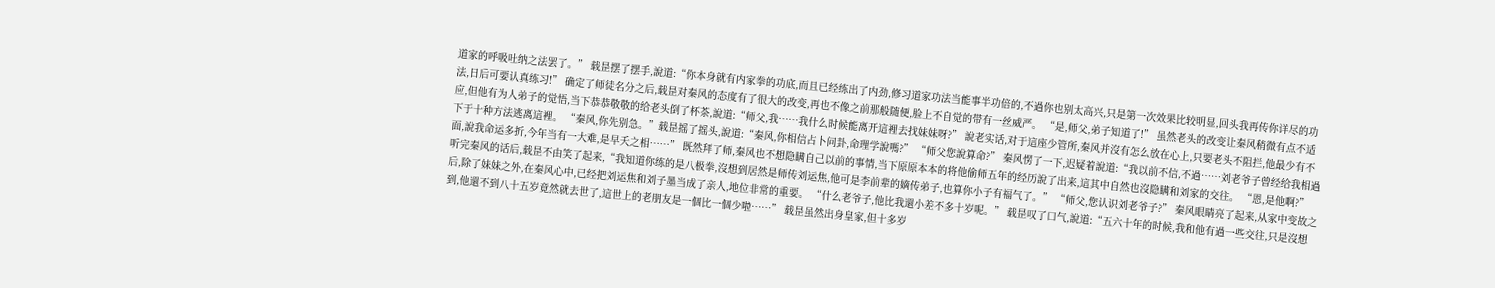道家的呼吸吐纳之法罢了。” 载昰摆了摆手,說道:“你本身就有内家拳的功底,而且已经练出了内劲,修习道家功法当能事半功倍的,不過你也别太高兴,只是第一次效果比较明显,回头我再传你详尽的功法,日后可要认真练习!” 确定了师徒名分之后,载昰对秦风的态度有了很大的改变,再也不像之前那般随便,脸上不自觉的带有一丝威严。 “是,师父,弟子知道了!” 虽然老头的改变让秦风稍微有点不适应,但他有为人弟子的觉悟,当下恭恭敬敬的给老头倒了杯茶,說道:“师父,我……我什么时候能离开這裡去找妹妹呀?” 說老实话,对于這座少管所,秦风并沒有怎么放在心上,只要老头不阻拦,他最少有不下于十种方法逃离這裡。 “秦风,你先别急。”载昰摇了摇头,說道:“秦风,你相信占卜问卦,命理学說嗎?” “师父您說算命?” 秦风愣了一下,迟疑着說道:“我以前不信,不過……刘老爷子曾经给我相過面,說我命运多折,今年当有一大难,是早夭之相……” 既然拜了师,秦风也不想隐瞒自己以前的事情,当下原原本本的将他偷师五年的经历說了出来,這其中自然也沒隐瞒和刘家的交往。 “恩,是他啊?” 听完秦风的话后,载昰不由笑了起来,“我知道你练的是八极拳,沒想到居然是师传刘运焦,他可是李前辈的嫡传弟子,也算你小子有福气了。” “师父,您认识刘老爷子?” 秦风眼睛亮了起来,从家中变故之后,除了妹妹之外,在秦风心中,已经把刘运焦和刘子墨当成了亲人,地位非常的重要。 “什么老爷子,他比我還小差不多十岁呢。” 载昰叹了口气,說道:“五六十年的时候,我和他有過一些交往,只是沒想到,他還不到八十五岁竟然就去世了,這世上的老朋友是一個比一個少啦……” 载昰虽然出身皇家,但十多岁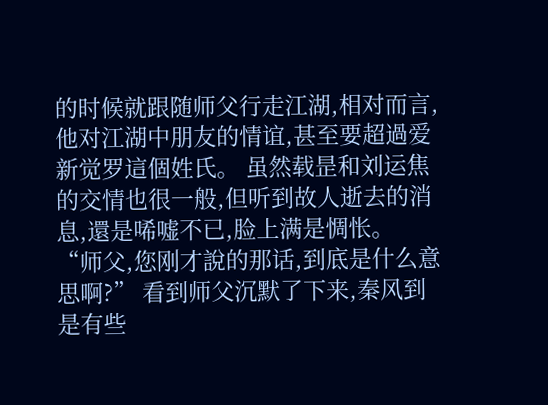的时候就跟随师父行走江湖,相对而言,他对江湖中朋友的情谊,甚至要超過爱新觉罗這個姓氏。 虽然载昰和刘运焦的交情也很一般,但听到故人逝去的消息,還是唏嘘不已,脸上满是惆怅。 “师父,您刚才說的那话,到底是什么意思啊?” 看到师父沉默了下来,秦风到是有些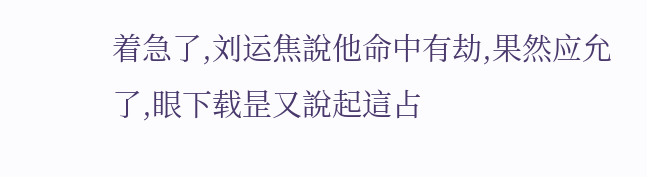着急了,刘运焦說他命中有劫,果然应允了,眼下载昰又說起這占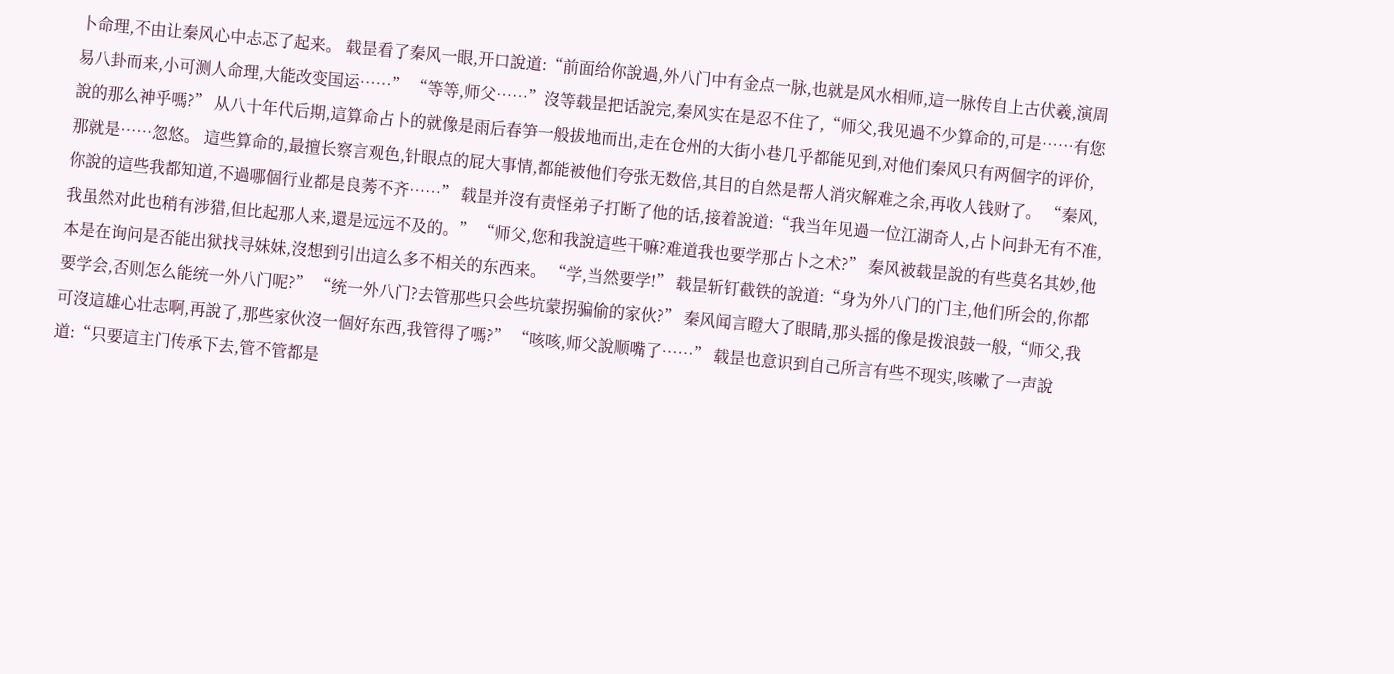卜命理,不由让秦风心中忐忑了起来。 载昰看了秦风一眼,开口說道:“前面给你說過,外八门中有金点一脉,也就是风水相师,這一脉传自上古伏羲,演周易八卦而来,小可测人命理,大能改变国运……” “等等,师父……”沒等载昰把话說完,秦风实在是忍不住了,“师父,我见過不少算命的,可是……有您說的那么神乎嗎?” 从八十年代后期,這算命占卜的就像是雨后春笋一般拔地而出,走在仓州的大街小巷几乎都能见到,对他们秦风只有两個字的评价,那就是……忽悠。 這些算命的,最擅长察言观色,针眼点的屁大事情,都能被他们夸张无数倍,其目的自然是帮人消灾解难之余,再收人钱财了。 “秦风,你說的這些我都知道,不過哪個行业都是良莠不齐……” 载昰并沒有责怪弟子打断了他的话,接着說道:“我当年见過一位江湖奇人,占卜问卦无有不准,我虽然对此也稍有涉猎,但比起那人来,還是远远不及的。” “师父,您和我說這些干嘛?难道我也要学那占卜之术?” 秦风被载昰說的有些莫名其妙,他本是在询问是否能出狱找寻妹妹,沒想到引出這么多不相关的东西来。 “学,当然要学!” 载昰斩钉截铁的說道:“身为外八门的门主,他们所会的,你都要学会,否则怎么能统一外八门呢?” “统一外八门?去管那些只会些坑蒙拐骗偷的家伙?” 秦风闻言瞪大了眼睛,那头摇的像是拨浪鼓一般,“师父,我可沒這雄心壮志啊,再說了,那些家伙沒一個好东西,我管得了嗎?” “咳咳,师父說顺嘴了……” 载昰也意识到自己所言有些不现实,咳嗽了一声說道:“只要這主门传承下去,管不管都是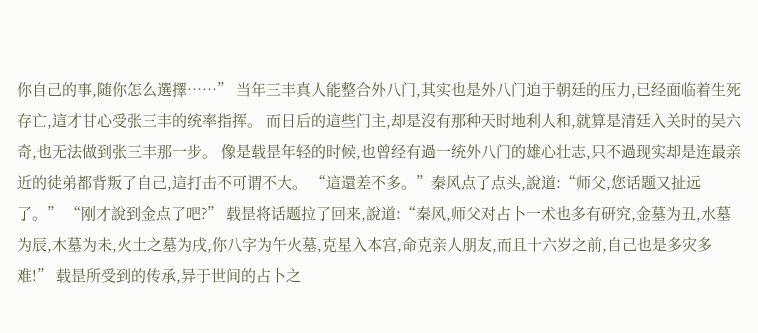你自己的事,随你怎么選擇……” 当年三丰真人能整合外八门,其实也是外八门迫于朝廷的压力,已经面临着生死存亡,這才甘心受张三丰的统率指挥。 而日后的這些门主,却是沒有那种天时地利人和,就算是清廷入关时的吴六奇,也无法做到张三丰那一步。 像是载昰年轻的时候,也曾经有過一统外八门的雄心壮志,只不過现实却是连最亲近的徒弟都背叛了自己,這打击不可谓不大。 “這還差不多。”秦风点了点头,說道:“师父,您话题又扯远了。” “刚才說到金点了吧?” 载昰将话题拉了回来,說道:“秦风,师父对占卜一术也多有研究,金墓为丑,水墓为辰,木墓为未,火土之墓为戌,你八字为午火墓,克星入本宫,命克亲人朋友,而且十六岁之前,自己也是多灾多难!” 载昰所受到的传承,异于世间的占卜之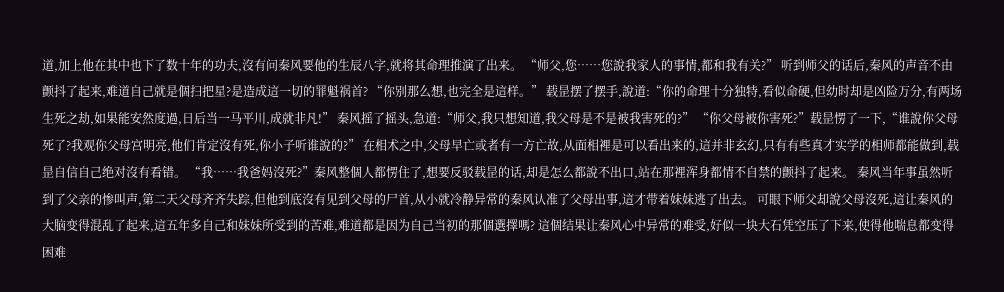道,加上他在其中也下了数十年的功夫,沒有问秦风要他的生辰八字,就将其命理推演了出来。 “师父,您……您說我家人的事情,都和我有关?” 听到师父的话后,秦风的声音不由颤抖了起来,难道自己就是個扫把星?是造成這一切的罪魁祸首? “你别那么想,也完全是這样。” 载昰摆了摆手,說道:“你的命理十分独特,看似命硬,但幼时却是凶险万分,有两场生死之劫,如果能安然度過,日后当一马平川,成就非凡!” 秦风摇了摇头,急道:“师父,我只想知道,我父母是不是被我害死的?” “你父母被你害死?”载昰愣了一下,“谁說你父母死了?我观你父母宫明亮,他们肯定沒有死,你小子听谁說的?” 在相术之中,父母早亡或者有一方亡故,从面相裡是可以看出来的,這并非玄幻,只有有些真才实学的相师都能做到,载昰自信自己绝对沒有看错。 “我……我爸妈沒死?”秦风整個人都愣住了,想要反驳载昰的话,却是怎么都說不出口,站在那裡浑身都情不自禁的颤抖了起来。 秦风当年事虽然听到了父亲的惨叫声,第二天父母齐齐失踪,但他到底沒有见到父母的尸首,从小就冷静异常的秦风认准了父母出事,這才带着妹妹逃了出去。 可眼下师父却說父母沒死,這让秦风的大脑变得混乱了起来,這五年多自己和妹妹所受到的苦难,难道都是因为自己当初的那個選擇嗎? 這個结果让秦风心中异常的难受,好似一块大石凭空压了下来,使得他喘息都变得困难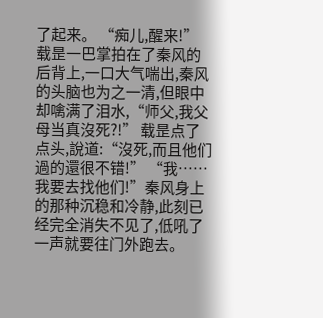了起来。 “痴儿,醒来!” 载昰一巴掌拍在了秦风的后背上,一口大气喘出,秦风的头脑也为之一清,但眼中却噙满了泪水,“师父,我父母当真沒死?!” 载昰点了点头,說道:“沒死,而且他们過的還很不错!” “我……我要去找他们!”秦风身上的那种沉稳和冷静,此刻已经完全消失不见了,低吼了一声就要往门外跑去。